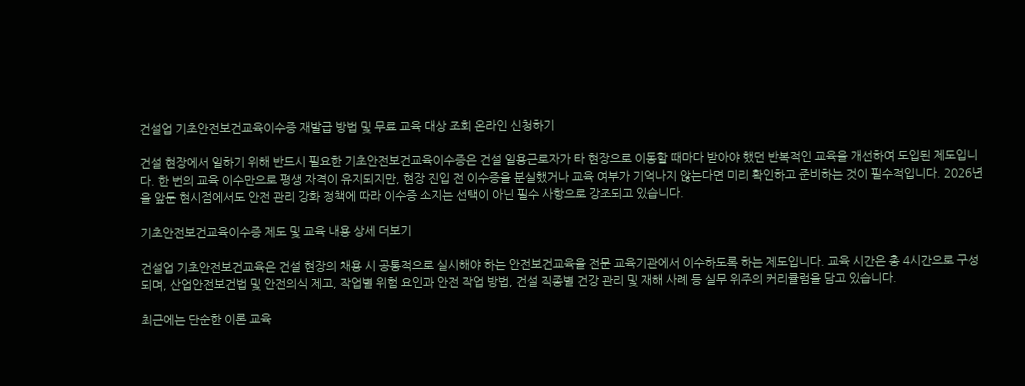건설업 기초안전보건교육이수증 재발급 방법 및 무료 교육 대상 조회 온라인 신청하기

건설 현장에서 일하기 위해 반드시 필요한 기초안전보건교육이수증은 건설 일용근로자가 타 현장으로 이동할 때마다 받아야 했던 반복적인 교육을 개선하여 도입된 제도입니다. 한 번의 교육 이수만으로 평생 자격이 유지되지만, 현장 진입 전 이수증을 분실했거나 교육 여부가 기억나지 않는다면 미리 확인하고 준비하는 것이 필수적입니다. 2026년을 앞둔 현시점에서도 안전 관리 강화 정책에 따라 이수증 소지는 선택이 아닌 필수 사항으로 강조되고 있습니다.

기초안전보건교육이수증 제도 및 교육 내용 상세 더보기

건설업 기초안전보건교육은 건설 현장의 채용 시 공통적으로 실시해야 하는 안전보건교육을 전문 교육기관에서 이수하도록 하는 제도입니다. 교육 시간은 총 4시간으로 구성되며, 산업안전보건법 및 안전의식 제고, 작업별 위험 요인과 안전 작업 방법, 건설 직종별 건강 관리 및 재해 사례 등 실무 위주의 커리큘럼을 담고 있습니다.

최근에는 단순한 이론 교육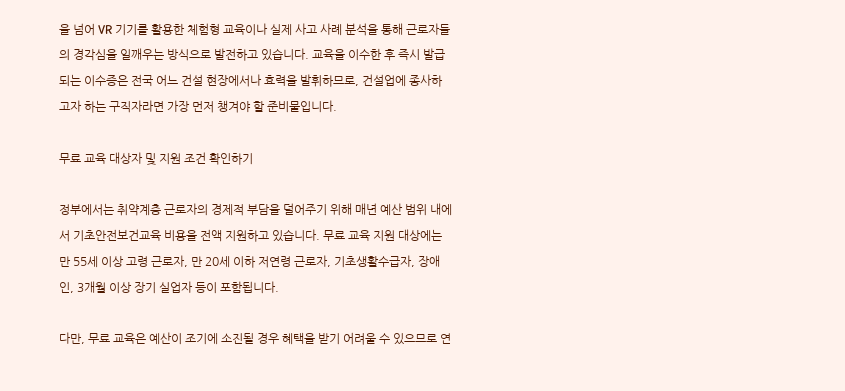을 넘어 VR 기기를 활용한 체험형 교육이나 실제 사고 사례 분석을 통해 근로자들의 경각심을 일깨우는 방식으로 발전하고 있습니다. 교육을 이수한 후 즉시 발급되는 이수증은 전국 어느 건설 현장에서나 효력을 발휘하므로, 건설업에 종사하고자 하는 구직자라면 가장 먼저 챙겨야 할 준비물입니다.

무료 교육 대상자 및 지원 조건 확인하기

정부에서는 취약계층 근로자의 경제적 부담을 덜어주기 위해 매년 예산 범위 내에서 기초안전보건교육 비용을 전액 지원하고 있습니다. 무료 교육 지원 대상에는 만 55세 이상 고령 근로자, 만 20세 이하 저연령 근로자, 기초생활수급자, 장애인, 3개월 이상 장기 실업자 등이 포함됩니다.

다만, 무료 교육은 예산이 조기에 소진될 경우 혜택을 받기 어려울 수 있으므로 연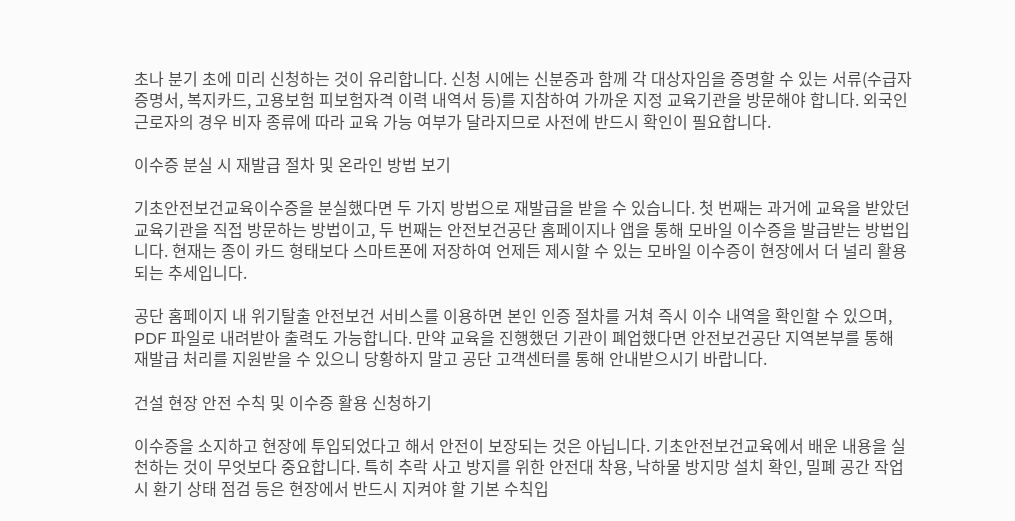초나 분기 초에 미리 신청하는 것이 유리합니다. 신청 시에는 신분증과 함께 각 대상자임을 증명할 수 있는 서류(수급자 증명서, 복지카드, 고용보험 피보험자격 이력 내역서 등)를 지참하여 가까운 지정 교육기관을 방문해야 합니다. 외국인 근로자의 경우 비자 종류에 따라 교육 가능 여부가 달라지므로 사전에 반드시 확인이 필요합니다.

이수증 분실 시 재발급 절차 및 온라인 방법 보기

기초안전보건교육이수증을 분실했다면 두 가지 방법으로 재발급을 받을 수 있습니다. 첫 번째는 과거에 교육을 받았던 교육기관을 직접 방문하는 방법이고, 두 번째는 안전보건공단 홈페이지나 앱을 통해 모바일 이수증을 발급받는 방법입니다. 현재는 종이 카드 형태보다 스마트폰에 저장하여 언제든 제시할 수 있는 모바일 이수증이 현장에서 더 널리 활용되는 추세입니다.

공단 홈페이지 내 위기탈출 안전보건 서비스를 이용하면 본인 인증 절차를 거쳐 즉시 이수 내역을 확인할 수 있으며, PDF 파일로 내려받아 출력도 가능합니다. 만약 교육을 진행했던 기관이 폐업했다면 안전보건공단 지역본부를 통해 재발급 처리를 지원받을 수 있으니 당황하지 말고 공단 고객센터를 통해 안내받으시기 바랍니다.

건설 현장 안전 수칙 및 이수증 활용 신청하기

이수증을 소지하고 현장에 투입되었다고 해서 안전이 보장되는 것은 아닙니다. 기초안전보건교육에서 배운 내용을 실천하는 것이 무엇보다 중요합니다. 특히 추락 사고 방지를 위한 안전대 착용, 낙하물 방지망 설치 확인, 밀폐 공간 작업 시 환기 상태 점검 등은 현장에서 반드시 지켜야 할 기본 수칙입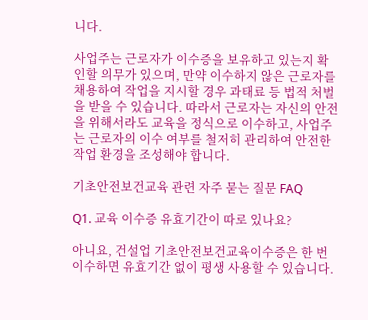니다.

사업주는 근로자가 이수증을 보유하고 있는지 확인할 의무가 있으며, 만약 이수하지 않은 근로자를 채용하여 작업을 지시할 경우 과태료 등 법적 처벌을 받을 수 있습니다. 따라서 근로자는 자신의 안전을 위해서라도 교육을 정식으로 이수하고, 사업주는 근로자의 이수 여부를 철저히 관리하여 안전한 작업 환경을 조성해야 합니다.

기초안전보건교육 관련 자주 묻는 질문 FAQ

Q1. 교육 이수증 유효기간이 따로 있나요?

아니요, 건설업 기초안전보건교육이수증은 한 번 이수하면 유효기간 없이 평생 사용할 수 있습니다.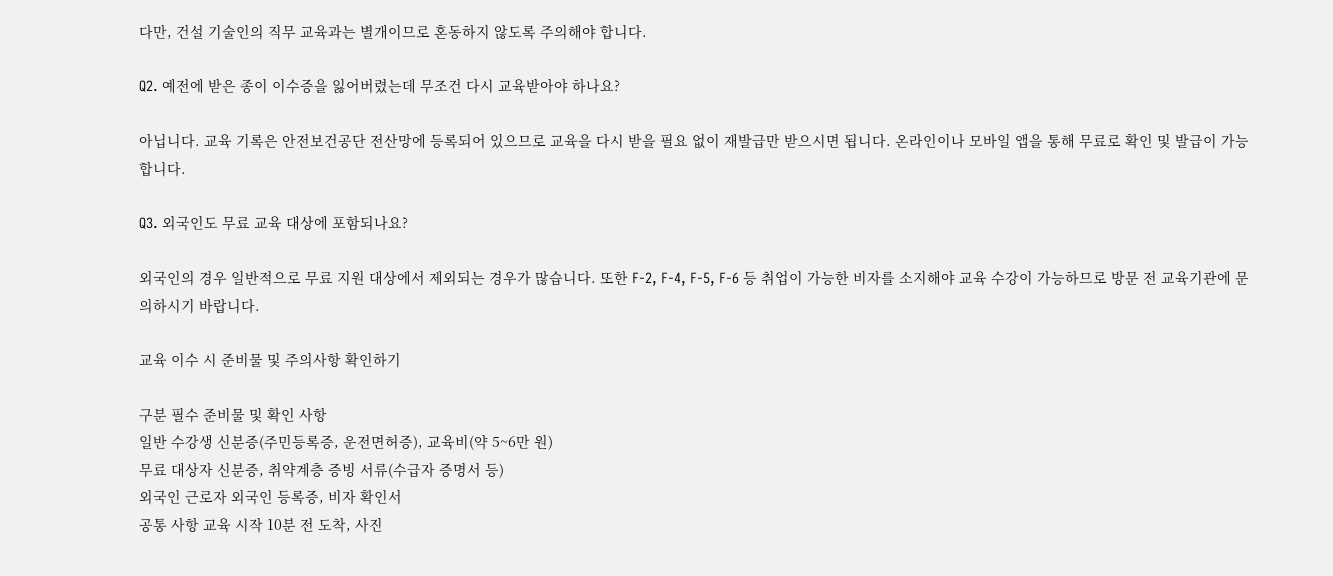다만, 건설 기술인의 직무 교육과는 별개이므로 혼동하지 않도록 주의해야 합니다.

Q2. 예전에 받은 종이 이수증을 잃어버렸는데 무조건 다시 교육받아야 하나요?

아닙니다. 교육 기록은 안전보건공단 전산망에 등록되어 있으므로 교육을 다시 받을 필요 없이 재발급만 받으시면 됩니다. 온라인이나 모바일 앱을 통해 무료로 확인 및 발급이 가능합니다.

Q3. 외국인도 무료 교육 대상에 포함되나요?

외국인의 경우 일반적으로 무료 지원 대상에서 제외되는 경우가 많습니다. 또한 F-2, F-4, F-5, F-6 등 취업이 가능한 비자를 소지해야 교육 수강이 가능하므로 방문 전 교육기관에 문의하시기 바랍니다.

교육 이수 시 준비물 및 주의사항 확인하기

구분 필수 준비물 및 확인 사항
일반 수강생 신분증(주민등록증, 운전면허증), 교육비(약 5~6만 원)
무료 대상자 신분증, 취약계층 증빙 서류(수급자 증명서 등)
외국인 근로자 외국인 등록증, 비자 확인서
공통 사항 교육 시작 10분 전 도착, 사진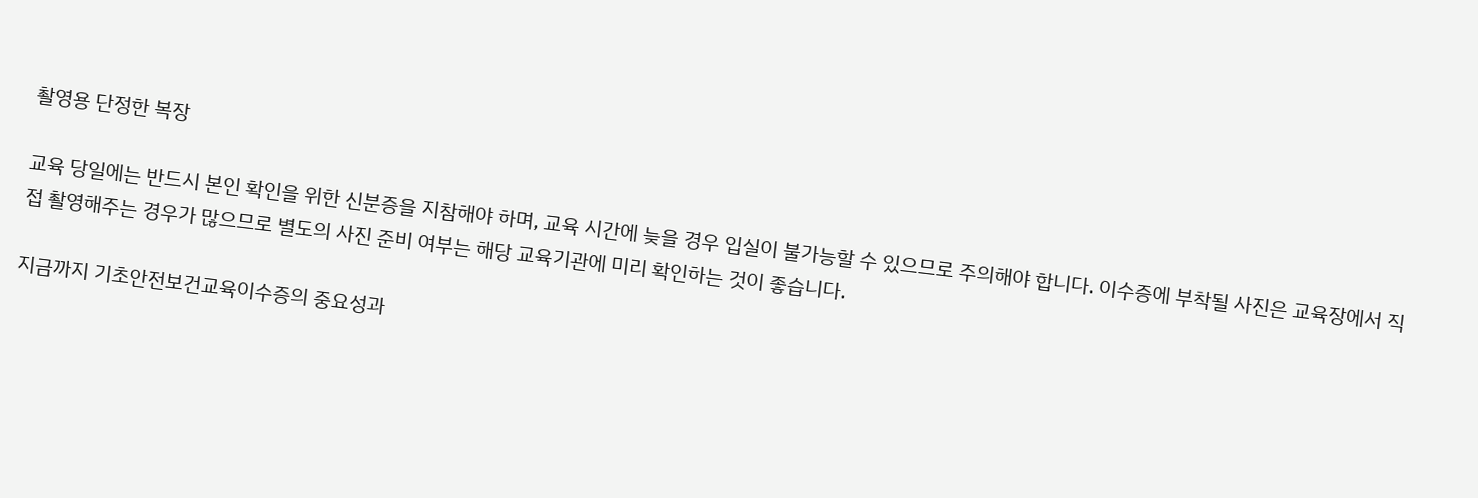촬영용 단정한 복장

교육 당일에는 반드시 본인 확인을 위한 신분증을 지참해야 하며, 교육 시간에 늦을 경우 입실이 불가능할 수 있으므로 주의해야 합니다. 이수증에 부착될 사진은 교육장에서 직접 촬영해주는 경우가 많으므로 별도의 사진 준비 여부는 해당 교육기관에 미리 확인하는 것이 좋습니다.

지금까지 기초안전보건교육이수증의 중요성과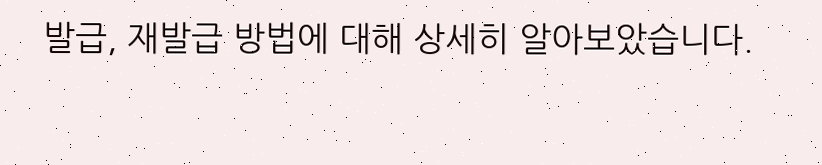발급, 재발급 방법에 대해 상세히 알아보았습니다.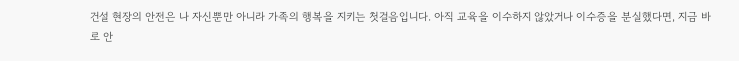건설 현장의 안전은 나 자신뿐만 아니라 가족의 행복을 지키는 첫걸음입니다. 아직 교육을 이수하지 않았거나 이수증을 분실했다면, 지금 바로 안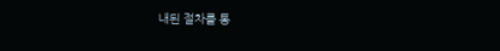내된 절차를 통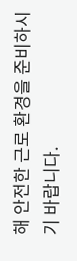해 안전한 근로 환경을 준비하시기 바랍니다.